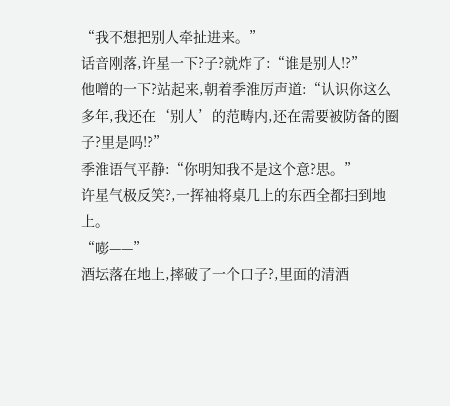“我不想把别人牵扯进来。”
话音刚落,许星一下?子?就炸了:“谁是别人!?”
他噌的一下?站起来,朝着季淮厉声道:“认识你这么多年,我还在‘别人’的范畴内,还在需要被防备的圈子?里是吗!?”
季淮语气平静:“你明知我不是这个意?思。”
许星气极反笑?,一挥袖将桌几上的东西全都扫到地上。
“嘭——”
酒坛落在地上,摔破了一个口子?,里面的清酒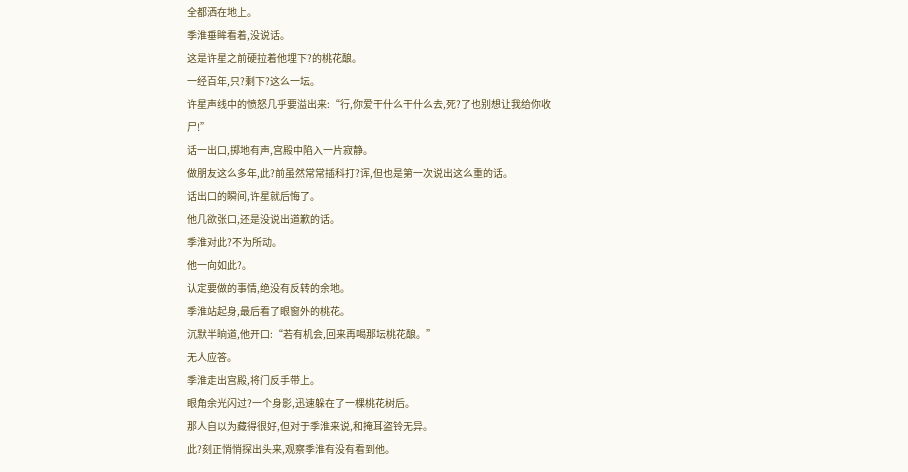全都洒在地上。
季淮垂眸看着,没说话。
这是许星之前硬拉着他埋下?的桃花酿。
一经百年,只?剩下?这么一坛。
许星声线中的愤怒几乎要溢出来:“行,你爱干什么干什么去,死?了也别想让我给你收尸!”
话一出口,掷地有声,宫殿中陷入一片寂静。
做朋友这么多年,此?前虽然常常插科打?诨,但也是第一次说出这么重的话。
话出口的瞬间,许星就后悔了。
他几欲张口,还是没说出道歉的话。
季淮对此?不为所动。
他一向如此?。
认定要做的事情,绝没有反转的余地。
季淮站起身,最后看了眼窗外的桃花。
沉默半晌道,他开口:“若有机会,回来再喝那坛桃花酿。”
无人应答。
季淮走出宫殿,将门反手带上。
眼角余光闪过?一个身影,迅速躲在了一棵桃花树后。
那人自以为藏得很好,但对于季淮来说,和掩耳盗铃无异。
此?刻正悄悄探出头来,观察季淮有没有看到他。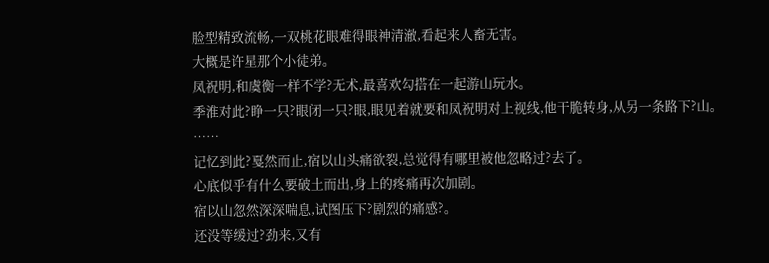脸型精致流畅,一双桃花眼难得眼神清澈,看起来人畜无害。
大概是许星那个小徒弟。
凤祝明,和虞衡一样不学?无术,最喜欢勾搭在一起游山玩水。
季淮对此?睁一只?眼闭一只?眼,眼见着就要和凤祝明对上视线,他干脆转身,从另一条路下?山。
……
记忆到此?戛然而止,宿以山头痛欲裂,总觉得有哪里被他忽略过?去了。
心底似乎有什么要破土而出,身上的疼痛再次加剧。
宿以山忽然深深喘息,试图压下?剧烈的痛感?。
还没等缓过?劲来,又有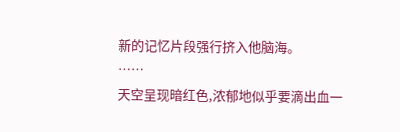新的记忆片段强行挤入他脑海。
……
天空呈现暗红色,浓郁地似乎要滴出血一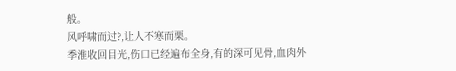般。
风呼啸而过?,让人不寒而栗。
季淮收回目光,伤口已经遍布全身,有的深可见骨,血肉外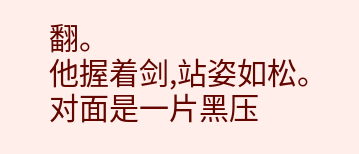翻。
他握着剑,站姿如松。
对面是一片黑压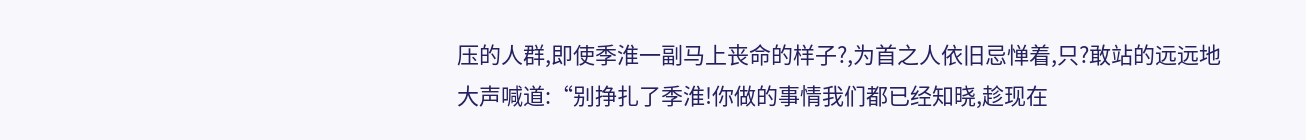压的人群,即使季淮一副马上丧命的样子?,为首之人依旧忌惮着,只?敢站的远远地大声喊道:“别挣扎了季淮!你做的事情我们都已经知晓,趁现在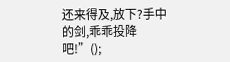还来得及,放下?手中的剑,乖乖投降吧!”();